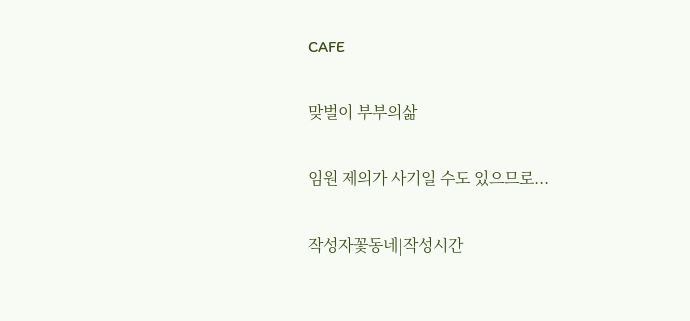CAFE

맞벌이 부부의삶

임원 제의가 사기일 수도 있으므로...

작성자꽃동네|작성시간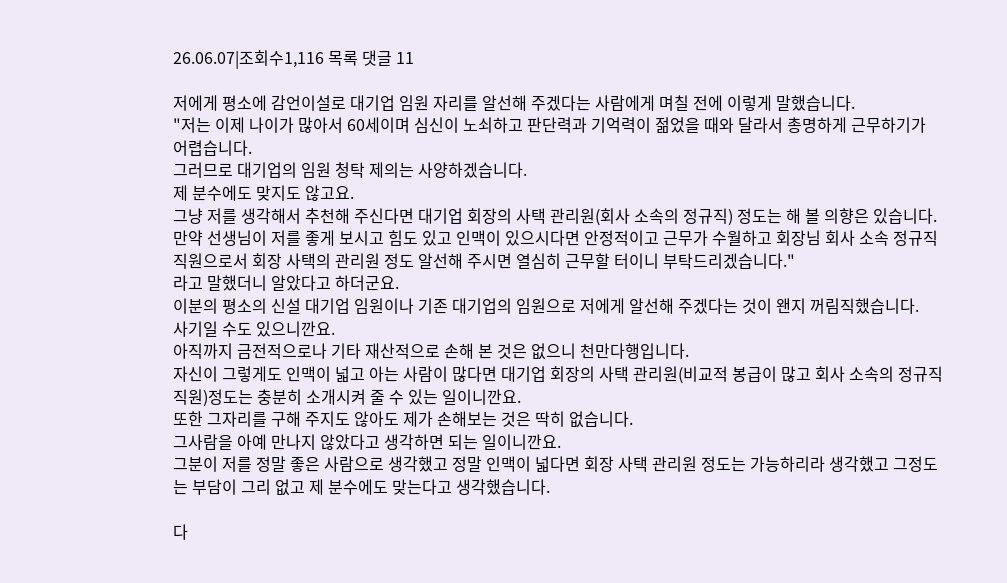26.06.07|조회수1,116 목록 댓글 11

저에게 평소에 감언이설로 대기업 임원 자리를 알선해 주겠다는 사람에게 며칠 전에 이렇게 말했습니다.
"저는 이제 나이가 많아서 60세이며 심신이 노쇠하고 판단력과 기억력이 젊었을 때와 달라서 총명하게 근무하기가 어렵습니다.
그러므로 대기업의 임원 청탁 제의는 사양하겠습니다.
제 분수에도 맞지도 않고요.
그냥 저를 생각해서 추천해 주신다면 대기업 회장의 사택 관리원(회사 소속의 정규직) 정도는 해 볼 의향은 있습니다.
만약 선생님이 저를 좋게 보시고 힘도 있고 인맥이 있으시다면 안정적이고 근무가 수월하고 회장님 회사 소속 정규직 직원으로서 회장 사택의 관리원 정도 알선해 주시면 열심히 근무할 터이니 부탁드리겠습니다."
라고 말했더니 알았다고 하더군요.
이분의 평소의 신설 대기업 임원이나 기존 대기업의 임원으로 저에게 알선해 주겠다는 것이 왠지 꺼림직했습니다.
사기일 수도 있으니깐요.
아직까지 금전적으로나 기타 재산적으로 손해 본 것은 없으니 천만다행입니다.
자신이 그렇게도 인맥이 넓고 아는 사람이 많다면 대기업 회장의 사택 관리원(비교적 봉급이 많고 회사 소속의 정규직 직원)정도는 충분히 소개시켜 줄 수 있는 일이니깐요.
또한 그자리를 구해 주지도 않아도 제가 손해보는 것은 딱히 없습니다.
그사람을 아예 만나지 않았다고 생각하면 되는 일이니깐요.
그분이 저를 정말 좋은 사람으로 생각했고 정말 인맥이 넓다면 회장 사택 관리원 정도는 가능하리라 생각했고 그정도는 부담이 그리 없고 제 분수에도 맞는다고 생각했습니다.

다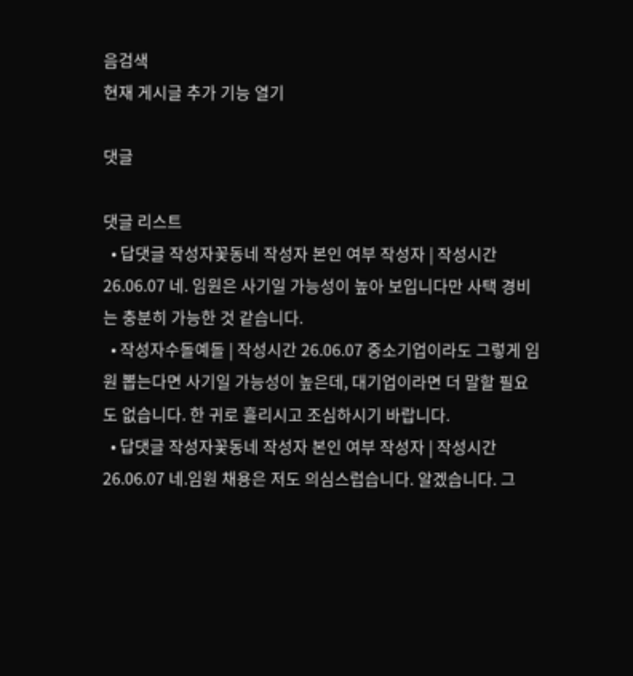음검색
현재 게시글 추가 기능 열기

댓글

댓글 리스트
  • 답댓글 작성자꽃동네 작성자 본인 여부 작성자 | 작성시간 26.06.07 네. 임원은 사기일 가능성이 높아 보입니다만 사택 경비는 충분히 가능한 것 같습니다.
  • 작성자수돌예돌 | 작성시간 26.06.07 중소기업이라도 그렇게 임원 뽑는다면 사기일 가능성이 높은데, 대기업이라면 더 말할 필요도 없습니다. 한 귀로 흘리시고 조심하시기 바랍니다.
  • 답댓글 작성자꽃동네 작성자 본인 여부 작성자 | 작성시간 26.06.07 네.임원 채용은 저도 의심스럽습니다. 알겠습니다. 그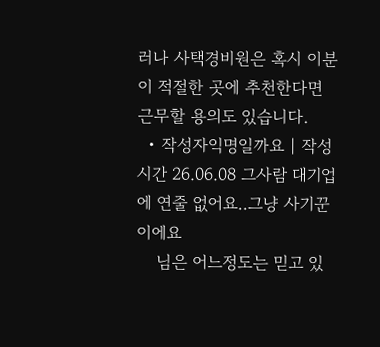러나 사택경비원은 혹시 이분이 적절한 곳에 추천한다면 근무할 용의도 있습니다.
  • 작성자익명일까요 | 작성시간 26.06.08 그사람 대기업에 연줄 없어요..그냥 사기꾼이에요
    님은 어느정도는 믿고 있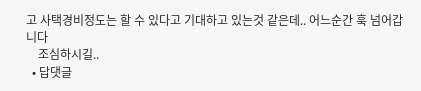고 사택경비정도는 할 수 있다고 기대하고 있는것 같은데.. 어느순간 훅 넘어갑니다
    조심하시길..
  • 답댓글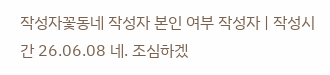작성자꽃동네 작성자 본인 여부 작성자 | 작성시간 26.06.08 네. 조심하겠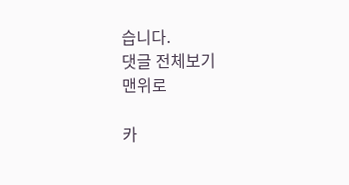습니다.
댓글 전체보기
맨위로

카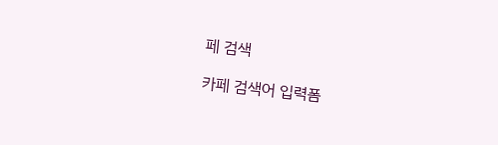페 검색

카페 검색어 입력폼